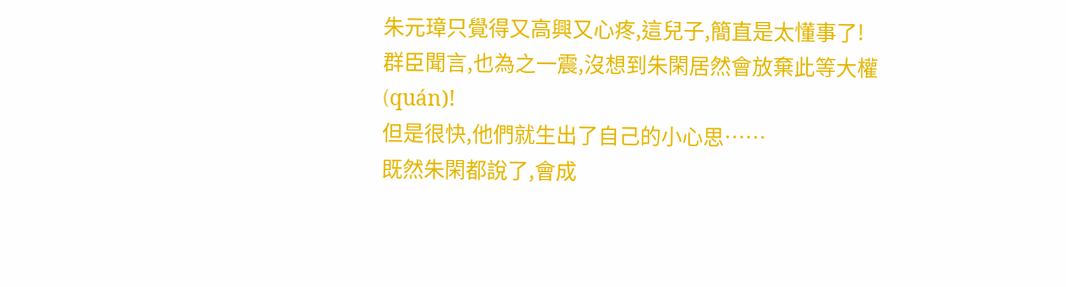朱元璋只覺得又高興又心疼,這兒子,簡直是太懂事了!
群臣聞言,也為之一震,沒想到朱閑居然會放棄此等大權(quán)!
但是很快,他們就生出了自己的小心思……
既然朱閑都說了,會成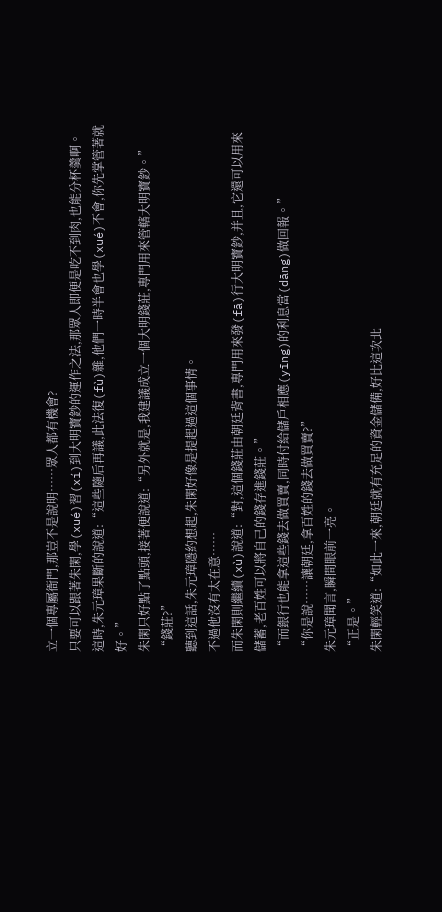立一個專屬衙門,那豈不是說明……眾人都有機會?
只要可以跟著朱閑,學(xué)習(xí)到大明寶鈔的運作之法,那眾人即便是吃不到肉,也能分杯羹啊。
這時,朱元璋果斷的說道:“這些隨后再議,此法復(fù)雜,他們一時半會也學(xué)不會,你先掌管著就好。”
朱閑只好點了點頭,接著便說道:“另外就是,我建議成立一個大明錢莊,專門用來管轄大明寶鈔。”
“錢莊?”
聽到這話,朱元璋隱約想起,朱閑好像是提起過這個事情。
不過他沒有太在意……
而朱閑則繼續(xù)說道:“對,這個錢莊由朝廷背書,專門用來發(fā)行大明寶鈔,并且,它還可以用來儲蓄,老百姓可以將自己的錢存進錢莊。”
“而銀行也能拿這些錢去做買賣,同時付給儲戶相應(yīng)的利息當(dāng)做回報。”
“你是說……讓朝廷,拿百姓的錢去做買賣?”
朱元璋聞言,瞬間眼前一亮。
“正是。”
朱閑輕笑道:“如此一來,朝廷就有充足的資金儲備,好比這次北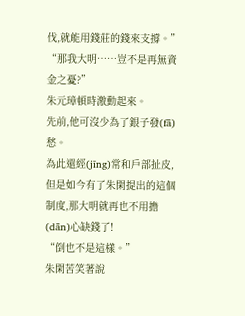伐,就能用錢莊的錢來支撐。”
“那我大明……豈不是再無資金之憂?”
朱元璋頓時激動起來。
先前,他可沒少為了銀子發(fā)愁。
為此還經(jīng)常和戶部扯皮,但是如今有了朱閑提出的這個制度,那大明就再也不用擔(dān)心缺錢了!
“倒也不是這樣。”
朱閑苦笑著說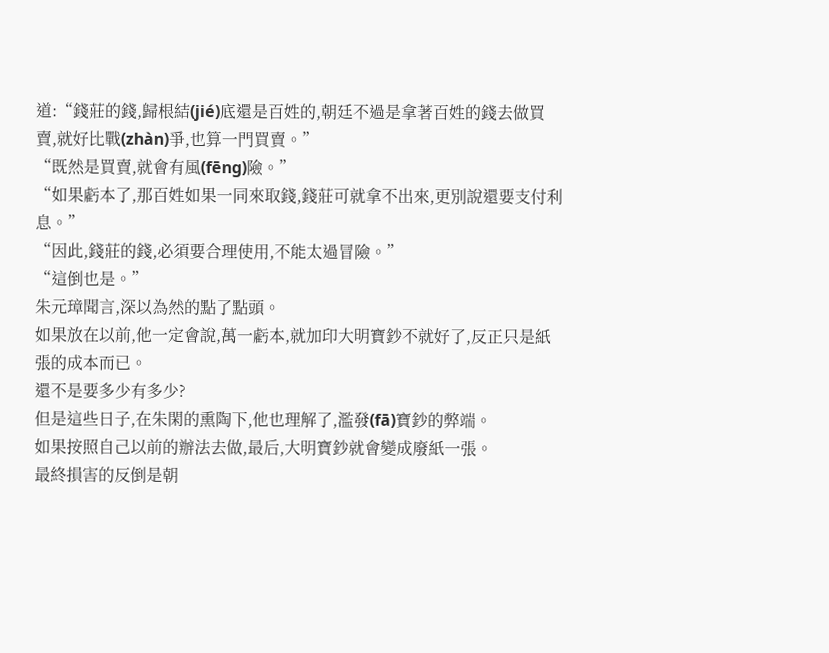道:“錢莊的錢,歸根結(jié)底還是百姓的,朝廷不過是拿著百姓的錢去做買賣,就好比戰(zhàn)爭,也算一門買賣。”
“既然是買賣,就會有風(fēng)險。”
“如果虧本了,那百姓如果一同來取錢,錢莊可就拿不出來,更別說還要支付利息。”
“因此,錢莊的錢,必須要合理使用,不能太過冒險。”
“這倒也是。”
朱元璋聞言,深以為然的點了點頭。
如果放在以前,他一定會說,萬一虧本,就加印大明寶鈔不就好了,反正只是紙張的成本而已。
還不是要多少有多少?
但是這些日子,在朱閑的熏陶下,他也理解了,濫發(fā)寶鈔的弊端。
如果按照自己以前的辦法去做,最后,大明寶鈔就會變成廢紙一張。
最終損害的反倒是朝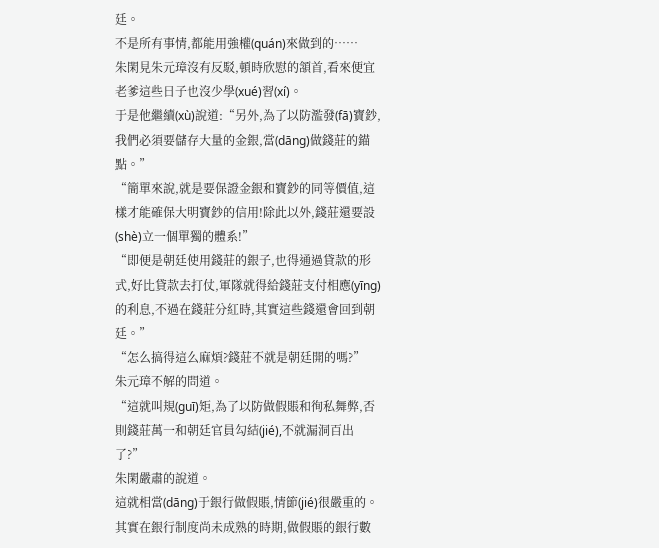廷。
不是所有事情,都能用強權(quán)來做到的……
朱閑見朱元璋沒有反駁,頓時欣慰的頷首,看來便宜老爹這些日子也沒少學(xué)習(xí)。
于是他繼續(xù)說道:“另外,為了以防濫發(fā)寶鈔,我們必須要儲存大量的金銀,當(dāng)做錢莊的錨點。”
“簡單來說,就是要保證金銀和寶鈔的同等價值,這樣才能確保大明寶鈔的信用!除此以外,錢莊還要設(shè)立一個單獨的體系!”
“即便是朝廷使用錢莊的銀子,也得通過貸款的形式,好比貸款去打仗,軍隊就得給錢莊支付相應(yīng)的利息,不過在錢莊分紅時,其實這些錢還會回到朝廷。”
“怎么搞得這么麻煩?錢莊不就是朝廷開的嗎?”
朱元璋不解的問道。
“這就叫規(guī)矩,為了以防做假賬和徇私舞弊,否則錢莊萬一和朝廷官員勾結(jié),不就漏洞百出了?”
朱閑嚴肅的說道。
這就相當(dāng)于銀行做假賬,情節(jié)很嚴重的。
其實在銀行制度尚未成熟的時期,做假賬的銀行數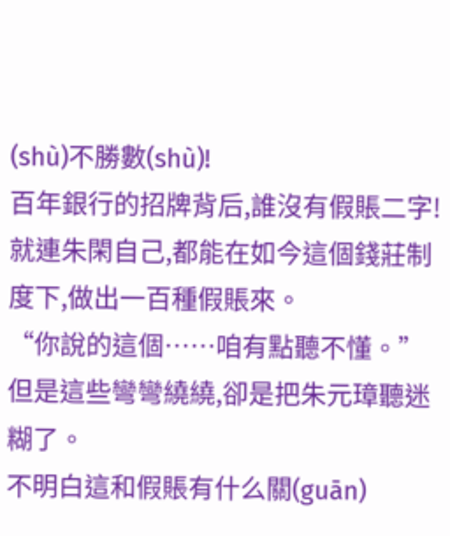(shù)不勝數(shù)!
百年銀行的招牌背后,誰沒有假賬二字!
就連朱閑自己,都能在如今這個錢莊制度下,做出一百種假賬來。
“你說的這個……咱有點聽不懂。”
但是這些彎彎繞繞,卻是把朱元璋聽迷糊了。
不明白這和假賬有什么關(guān)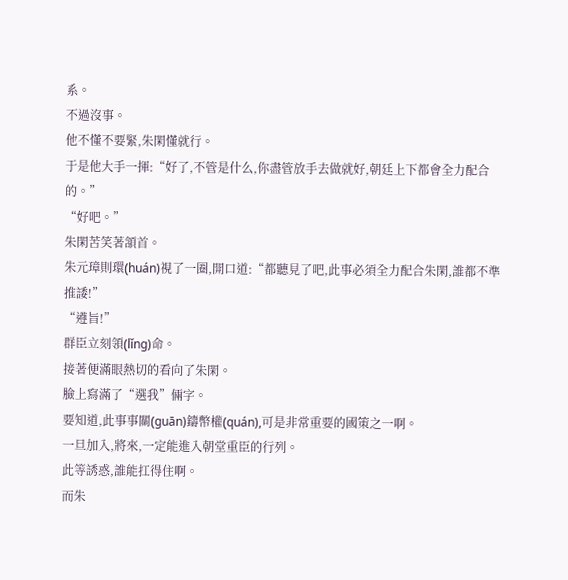系。
不過沒事。
他不懂不要緊,朱閑懂就行。
于是他大手一揮:“好了,不管是什么,你盡管放手去做就好,朝廷上下都會全力配合的。”
“好吧。”
朱閑苦笑著頷首。
朱元璋則環(huán)視了一圈,開口道:“都聽見了吧,此事必須全力配合朱閑,誰都不準推諉!”
“遵旨!”
群臣立刻領(lǐng)命。
接著便滿眼熱切的看向了朱閑。
臉上寫滿了“選我”倆字。
要知道,此事事關(guān)鑄幣權(quán),可是非常重要的國策之一啊。
一旦加入,將來,一定能進入朝堂重臣的行列。
此等誘惑,誰能扛得住啊。
而朱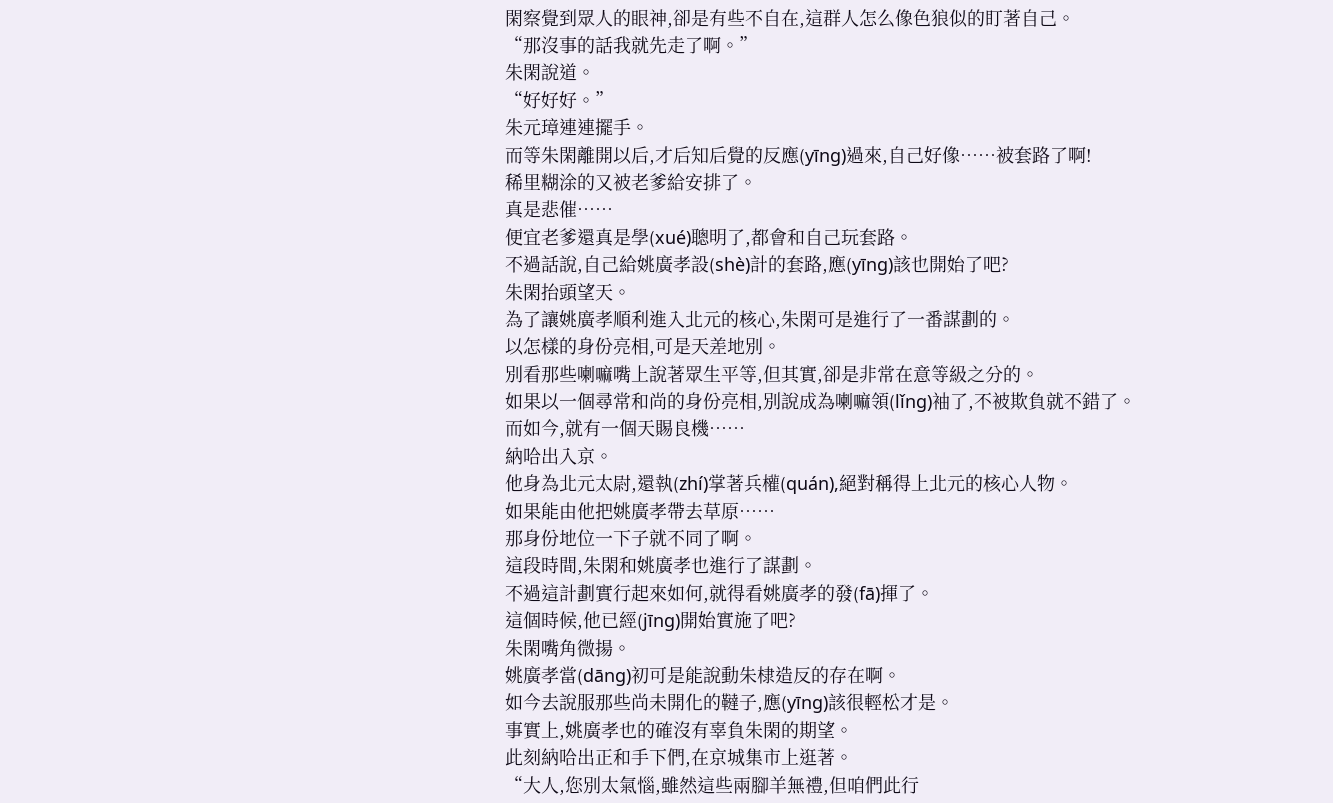閑察覺到眾人的眼神,卻是有些不自在,這群人怎么像色狼似的盯著自己。
“那沒事的話我就先走了啊。”
朱閑說道。
“好好好。”
朱元璋連連擺手。
而等朱閑離開以后,才后知后覺的反應(yīng)過來,自己好像……被套路了啊!
稀里糊涂的又被老爹給安排了。
真是悲催……
便宜老爹還真是學(xué)聰明了,都會和自己玩套路。
不過話說,自己給姚廣孝設(shè)計的套路,應(yīng)該也開始了吧?
朱閑抬頭望天。
為了讓姚廣孝順利進入北元的核心,朱閑可是進行了一番謀劃的。
以怎樣的身份亮相,可是天差地別。
別看那些喇嘛嘴上說著眾生平等,但其實,卻是非常在意等級之分的。
如果以一個尋常和尚的身份亮相,別說成為喇嘛領(lǐng)袖了,不被欺負就不錯了。
而如今,就有一個天賜良機……
納哈出入京。
他身為北元太尉,還執(zhí)掌著兵權(quán),絕對稱得上北元的核心人物。
如果能由他把姚廣孝帶去草原……
那身份地位一下子就不同了啊。
這段時間,朱閑和姚廣孝也進行了謀劃。
不過這計劃實行起來如何,就得看姚廣孝的發(fā)揮了。
這個時候,他已經(jīng)開始實施了吧?
朱閑嘴角微揚。
姚廣孝當(dāng)初可是能說動朱棣造反的存在啊。
如今去說服那些尚未開化的韃子,應(yīng)該很輕松才是。
事實上,姚廣孝也的確沒有辜負朱閑的期望。
此刻納哈出正和手下們,在京城集市上逛著。
“大人,您別太氣惱,雖然這些兩腳羊無禮,但咱們此行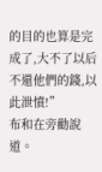的目的也算是完成了,大不了以后不還他們的錢,以此泄憤!”
布和在旁勸說道。